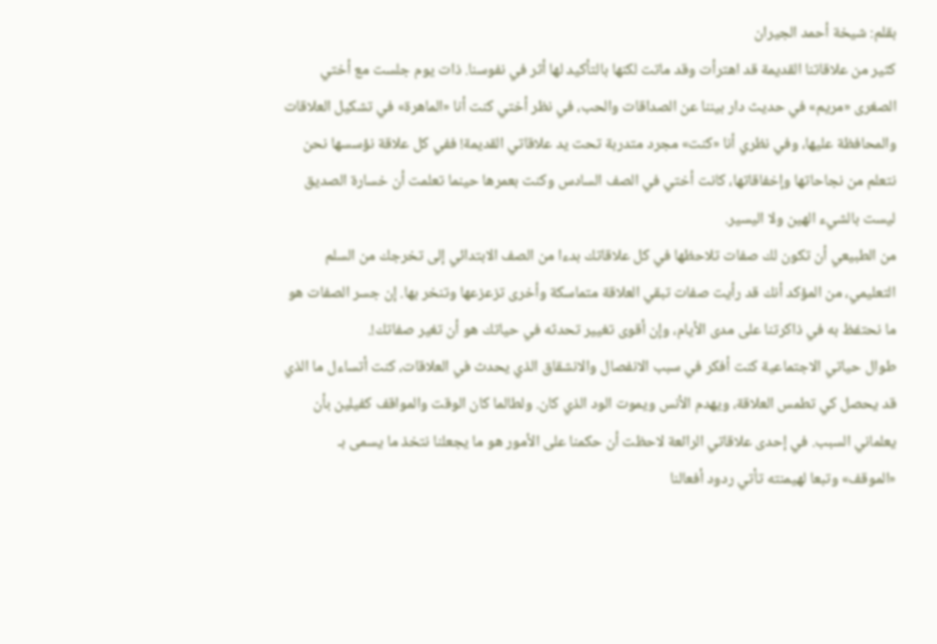بقلم: شيخة أحمد الجيران
كثير من علاقاتنا القديمة قد اهترأت وقد ماتت لكنها بالتأكيد لها أثر في نفوسنا. ذات يوم جلست مع أختي الصغرى «مريم» في حديث دار بيننا عن الصداقات والحب، في نظر أختي كنت أنا «الماهرة» في تشكيل العلاقات والمحافظة عليها، وفي نظري أنا «كنت» مجرد متدربة تحت يد علاقاتي القديمة! ففي كل علاقة نؤسسها نحن نتعلم من نجاحاتها وإخفاقاتها، كانت أختي في الصف السادس وكنت بعمرها حينما تعلمت أن خسارة الصديق ليست بالشيء الهين ولا اليسير.
من الطبيعي أن تكون لك صفات تلاحظها في كل علاقاتك بدءا من الصف الابتدائي إلى تخرجك من السلم التعليمي، من المؤكد أنك قد رأيت صفات تبقي العلاقة متماسكة وأخرى تزعزعها وتنخر بها. إن جسر الصفات هو ما نحتفظ به في ذاكرتنا على مدى الأيام، وإن أقوى تغيير تحدثه في حياتك هو أن تغير صفاتك!.
طوال حياتي الاجتماعية كنت أفكر في سبب الانفصال والانشقاق الذي يحدث في العلاقات، كنت أتساءل ما الذي قد يحصل كي تطمس العلاقة، ويهدم الأنس ويموت الود الذي كان. ولطالما كان الوقت والمواقف كفيلين بأن يعلماني السبب. في إحدى علاقاتي الرائعة لاحظت أن حكمنا على الأمور هو ما يجعلنا نتخذ ما يسمى بـ «الموقف» وتبعا لهيمنته تأتي ردود أفعالنا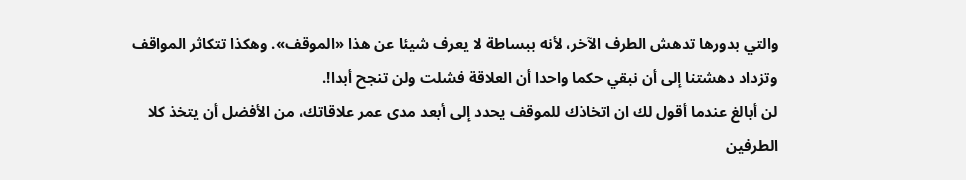والتي بدورها تدهش الطرف الآخر، لأنه ببساطة لا يعرف شيئا عن هذا «الموقف». وهكذا تتكاثر المواقف وتزداد دهشتنا إلى أن نبقي حكما واحدا أن العلاقة فشلت ولن تنجح أبدا!.
لن أبالغ عندما أقول لك ان اتخاذك للموقف يحدد إلى أبعد مدى عمر علاقاتك، من الأفضل أن يتخذ كلا الطرفين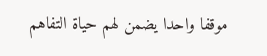موقفا واحدا يضمن لهم حياة التفاهم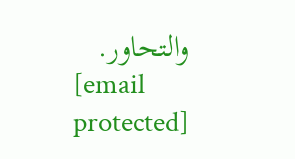والتحاور.
[email protected]